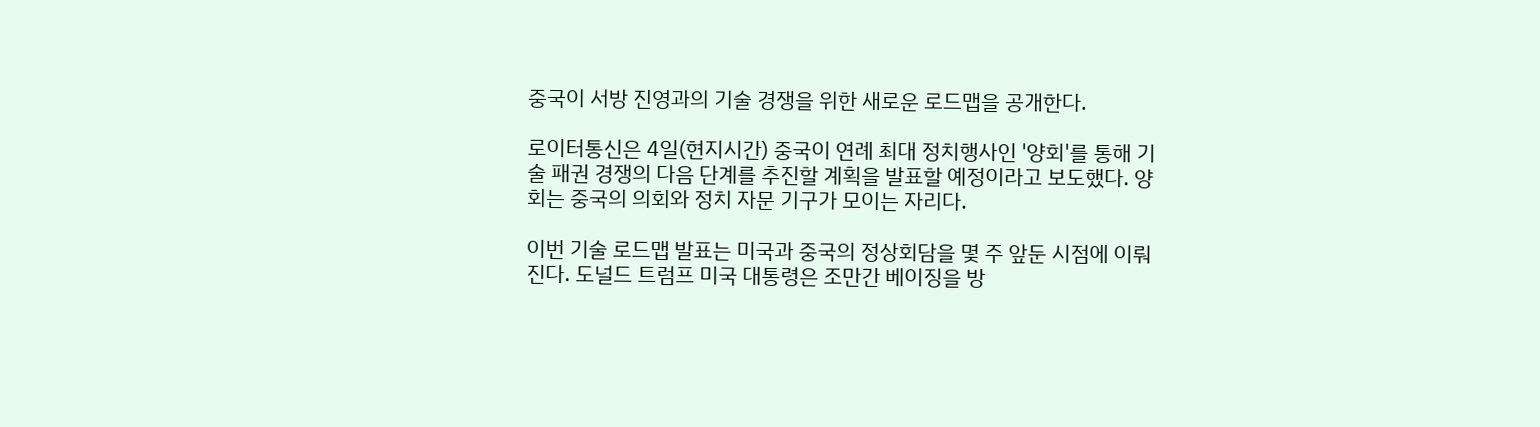중국이 서방 진영과의 기술 경쟁을 위한 새로운 로드맵을 공개한다.

로이터통신은 4일(현지시간) 중국이 연례 최대 정치행사인 '양회'를 통해 기술 패권 경쟁의 다음 단계를 추진할 계획을 발표할 예정이라고 보도했다. 양회는 중국의 의회와 정치 자문 기구가 모이는 자리다.

이번 기술 로드맵 발표는 미국과 중국의 정상회담을 몇 주 앞둔 시점에 이뤄진다. 도널드 트럼프 미국 대통령은 조만간 베이징을 방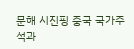문해 시진핑 중국 국가주석과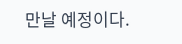만날 예정이다.